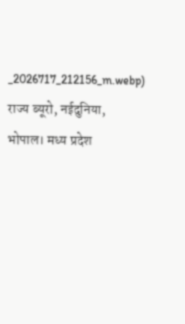_2026717_212156_m.webp)
राज्य ब्यूरो, नईदुनिया, भोपाल। मध्य प्रदेश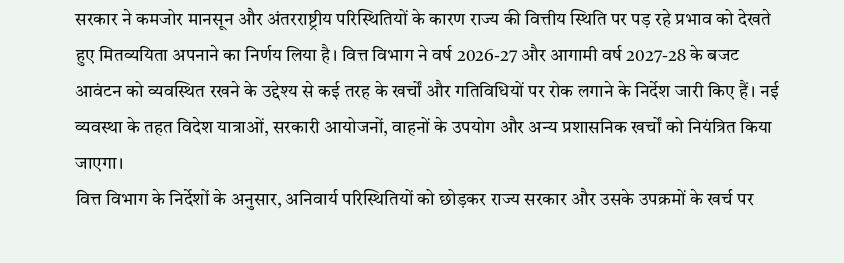सरकार ने कमजोर मानसून और अंतरराष्ट्रीय परिस्थितियों के कारण राज्य की वित्तीय स्थिति पर पड़ रहे प्रभाव को देखते हुए मितव्ययिता अपनाने का निर्णय लिया है। वित्त विभाग ने वर्ष 2026-27 और आगामी वर्ष 2027-28 के बजट आवंटन को व्यवस्थित रखने के उद्देश्य से कई तरह के खर्चों और गतिविधियों पर रोक लगाने के निर्देश जारी किए हैं। नई व्यवस्था के तहत विदेश यात्राओं, सरकारी आयोजनों, वाहनों के उपयोग और अन्य प्रशासनिक खर्चों को नियंत्रित किया जाएगा।
वित्त विभाग के निर्देशों के अनुसार, अनिवार्य परिस्थितियों को छोड़कर राज्य सरकार और उसके उपक्रमों के खर्च पर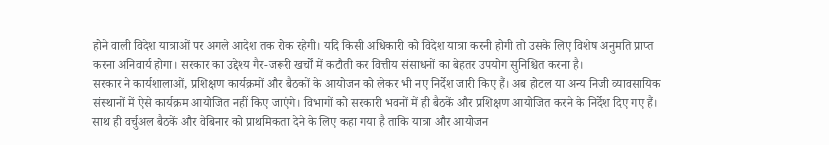होने वाली विदेश यात्राओं पर अगले आदेश तक रोक रहेगी। यदि किसी अधिकारी को विदेश यात्रा करनी होगी तो उसके लिए विशेष अनुमति प्राप्त करना अनिवार्य होगा। सरकार का उद्देश्य गैर-जरूरी खर्चों में कटौती कर वित्तीय संसाधनों का बेहतर उपयोग सुनिश्चित करना है।
सरकार ने कार्यशालाओं, प्रशिक्षण कार्यक्रमों और बैठकों के आयोजन को लेकर भी नए निर्देश जारी किए हैं। अब होटल या अन्य निजी व्यावसायिक संस्थानों में ऐसे कार्यक्रम आयोजित नहीं किए जाएंगे। विभागों को सरकारी भवनों में ही बैठकें और प्रशिक्षण आयोजित करने के निर्देश दिए गए हैं। साथ ही वर्चुअल बैठकें और वेबिनार को प्राथमिकता देने के लिए कहा गया है ताकि यात्रा और आयोजन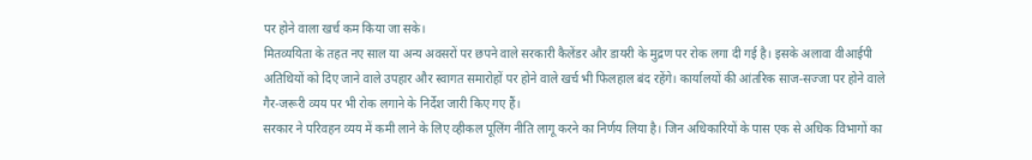पर होने वाला खर्च कम किया जा सके।
मितव्ययिता के तहत नए साल या अन्य अवसरों पर छपने वाले सरकारी कैलेंडर और डायरी के मुद्रण पर रोक लगा दी गई है। इसके अलावा वीआईपी अतिथियों को दिए जाने वाले उपहार और स्वागत समारोहों पर होने वाले खर्च भी फिलहाल बंद रहेंगे। कार्यालयों की आंतरिक साज-सज्जा पर होने वाले गैर-जरूरी व्यय पर भी रोक लगाने के निर्देश जारी किए गए हैं।
सरकार ने परिवहन व्यय में कमी लाने के लिए व्हीकल पूलिंग नीति लागू करने का निर्णय लिया है। जिन अधिकारियों के पास एक से अधिक विभागों का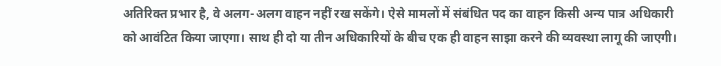अतिरिक्त प्रभार है, वे अलग-अलग वाहन नहीं रख सकेंगे। ऐसे मामलों में संबंधित पद का वाहन किसी अन्य पात्र अधिकारी को आवंटित किया जाएगा। साथ ही दो या तीन अधिकारियों के बीच एक ही वाहन साझा करने की व्यवस्था लागू की जाएगी।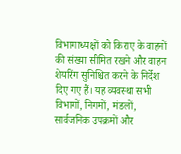विभागाध्यक्षों को किराए के वाहनों की संख्या सीमित रखने और वाहन शेयरिंग सुनिश्चित करने के निर्देश दिए गए हैं। यह व्यवस्था सभी विभागों, निगमों, मंडलों, सार्वजनिक उपक्रमों और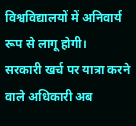विश्वविद्यालयों में अनिवार्य रूप से लागू होगी।
सरकारी खर्च पर यात्रा करने वाले अधिकारी अब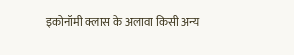इकोनॉमी क्लास के अलावा किसी अन्य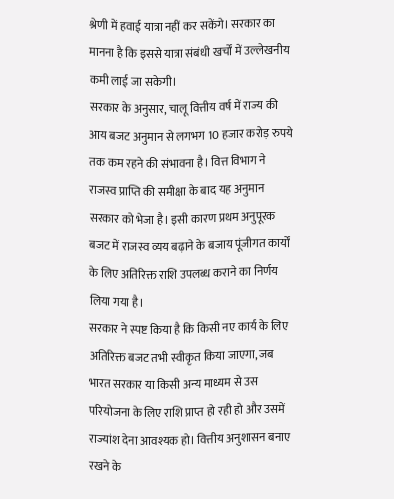श्रेणी में हवाई यात्रा नहीं कर सकेंगे। सरकार का मानना है कि इससे यात्रा संबंधी खर्चों में उल्लेखनीय कमी लाई जा सकेगी।
सरकार के अनुसार, चालू वित्तीय वर्ष में राज्य की आय बजट अनुमान से लगभग 10 हजार करोड़ रुपये तक कम रहने की संभावना है। वित्त विभाग ने राजस्व प्राप्ति की समीक्षा के बाद यह अनुमान सरकार को भेजा है। इसी कारण प्रथम अनुपूरक बजट में राजस्व व्यय बढ़ाने के बजाय पूंजीगत कार्यों के लिए अतिरिक्त राशि उपलब्ध कराने का निर्णय लिया गया है।
सरकार ने स्पष्ट किया है कि किसी नए कार्य के लिए अतिरिक्त बजट तभी स्वीकृत किया जाएगा, जब भारत सरकार या किसी अन्य माध्यम से उस परियोजना के लिए राशि प्राप्त हो रही हो और उसमें राज्यांश देना आवश्यक हो। वित्तीय अनुशासन बनाए रखने के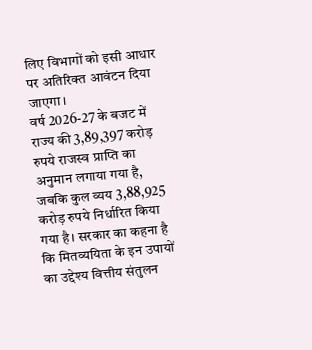लिए विभागों को इसी आधार पर अतिरिक्त आवंटन दिया जाएगा।
वर्ष 2026-27 के बजट में राज्य की 3,89,397 करोड़ रुपये राजस्व प्राप्ति का अनुमान लगाया गया है, जबकि कुल व्यय 3,88,925 करोड़ रुपये निर्धारित किया गया है। सरकार का कहना है कि मितव्ययिता के इन उपायों का उद्देश्य वित्तीय संतुलन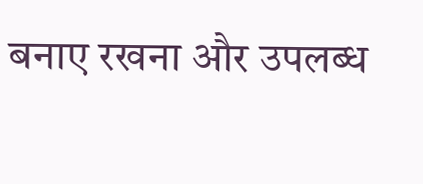बनाए रखना और उपलब्ध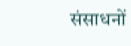संसाधनों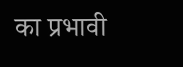का प्रभावी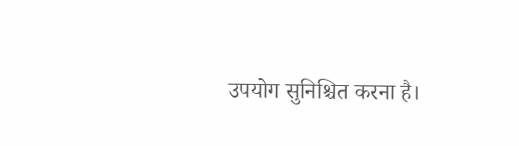उपयोग सुनिश्चित करना है।